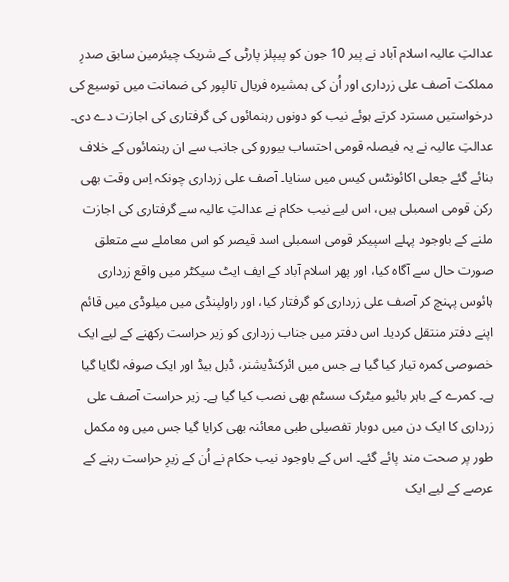عدالتِ عالیہ اسلام آباد نے پیر 10 جون کو پیپلز پارٹی کے شریک چیئرمین سابق صدرِ مملکت آصف علی زرداری اور اُن کی ہمشیرہ فریال تالپور کی ضمانت میں توسیع کی درخواستیں مسترد کرتے ہوئے نیب کو دونوں رہنمائوں کی گرفتاری کی اجازت دے دی۔ عدالتِ عالیہ نے یہ فیصلہ قومی احتساب بیورو کی جانب سے ان رہنمائوں کے خلاف بنائے گئے جعلی اکائونٹس کیس میں سنایا۔ آصف علی زرداری چونکہ اِس وقت بھی رکن قومی اسمبلی ہیں، اس لیے نیب حکام نے عدالتِ عالیہ سے گرفتاری کی اجازت ملنے کے باوجود پہلے اسپیکر قومی اسمبلی اسد قیصر کو اس معاملے سے متعلق صورت حال سے آگاہ کیا، اور پھر اسلام آباد کے ایف ایٹ سیکٹر میں واقع زرداری ہائوس پہنچ کر آصف علی زرداری کو گرفتار کیا، اور راولپنڈی میں میلوڈی میں قائم اپنے دفتر منتقل کردیا۔ اس دفتر میں جناب زرداری کو زیر حراست رکھنے کے لیے ایک خصوصی کمرہ تیار کیا گیا ہے جس میں ائرکنڈیشنر، ڈبل بیڈ اور ایک صوفہ لگایا گیا ہے۔ کمرے کے باہر بائیو میٹرک سسٹم بھی نصب کیا گیا ہے۔ زیر حراست آصف علی زرداری کا ایک دن میں دوبار تفصیلی طبی معائنہ بھی کرایا گیا جس میں وہ مکمل طور پر صحت مند پائے گئے۔ اس کے باوجود نیب حکام نے اُن کے زیرِ حراست رہنے کے عرصے کے لیے ایک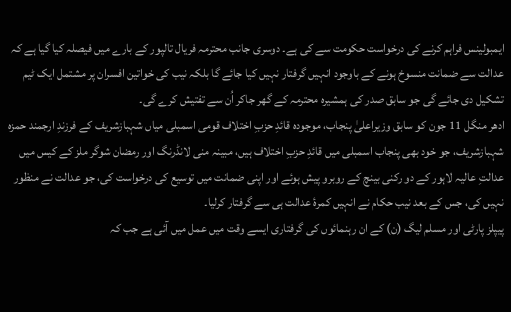ایمبولینس فراہم کرنے کی درخواست حکومت سے کی ہے۔ دوسری جانب محترمہ فریال تالپور کے بارے میں فیصلہ کیا گیا ہے کہ عدالت سے ضمانت منسوخ ہونے کے باوجود انہیں گرفتار نہیں کیا جائے گا بلکہ نیب کی خواتین افسران پر مشتمل ایک ٹیم تشکیل دی جائے گی جو سابق صدر کی ہمشیرہ محترمہ کے گھر جاکر اُن سے تفتیش کرے گی۔
ادھر منگل 11 جون کو سابق وزیراعلیٰ پنجاب، موجودہ قائدِ حزبِ اختلاف قومی اسمبلی میاں شہبازشریف کے فرزندِ ارجمند حمزہ شہبازشریف، جو خود بھی پنجاب اسمبلی میں قائدِ حزبِ اختلاف ہیں، مبینہ منی لانڈرنگ اور رمضان شوگر ملز کے کیس میں عدالتِ عالیہ لاہور کے دو رکنی بینچ کے روبرو پیش ہوئے اور اپنی ضمانت میں توسیع کی درخواست کی، جو عدالت نے منظور نہیں کی، جس کے بعد نیب حکام نے انہیں کمرۂ عدالت ہی سے گرفتار کرلیا۔
پیپلز پارٹی اور مسلم لیگ (ن) کے ان رہنمائوں کی گرفتاری ایسے وقت میں عمل میں آئی ہے جب کہ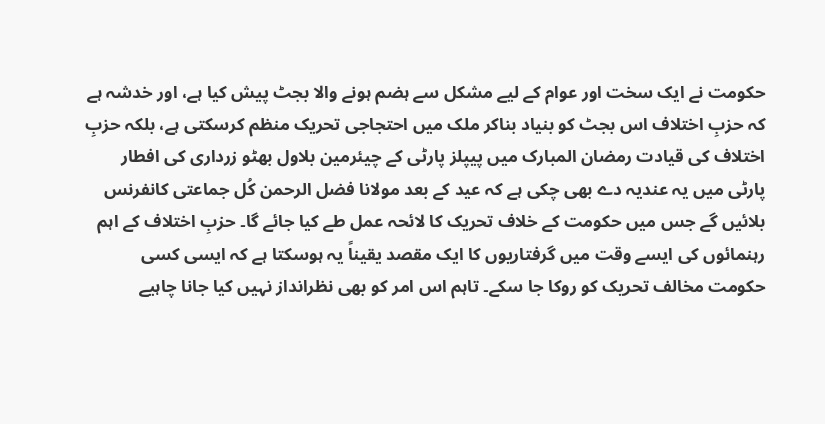حکومت نے ایک سخت اور عوام کے لیے مشکل سے ہضم ہونے والا بجٹ پیش کیا ہے، اور خدشہ ہے کہ حزبِ اختلاف اس بجٹ کو بنیاد بناکر ملک میں احتجاجی تحریک منظم کرسکتی ہے، بلکہ حزبِ اختلاف کی قیادت رمضان المبارک میں پیپلز پارٹی کے چیئرمین بلاول بھٹو زرداری کی افطار پارٹی میں یہ عندیہ دے بھی چکی ہے کہ عید کے بعد مولانا فضل الرحمن کُل جماعتی کانفرنس بلائیں گے جس میں حکومت کے خلاف تحریک کا لائحہ عمل طے کیا جائے گا۔ حزبِ اختلاف کے اہم رہنمائوں کی ایسے وقت میں گرفتاریوں کا ایک مقصد یقیناً یہ ہوسکتا ہے کہ ایسی کسی حکومت مخالف تحریک کو روکا جا سکے۔ تاہم اس امر کو بھی نظرانداز نہیں کیا جانا چاہیے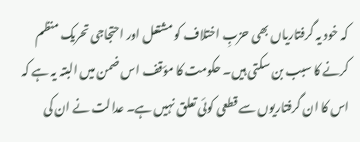کہ خود یہ گرفتاریاں بھی حزبِ اختلاف کو مشتعل اور احتجاجی تحریک منظم کرنے کا سبب بن سکتی ہیں۔ حکومت کا مؤقف اس ضمن میں البتہ یہ ہے کہ اس کا ان گرفتاریوں سے قطعی کوئی تعلق نہیں ہے۔ عدالت نے ان کی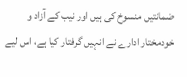ضمانتیں منسوخ کی ہیں اور نیب کے آزاد و خودمختار ادارے نے انہیں گرفتار کیا ہے، اس لیے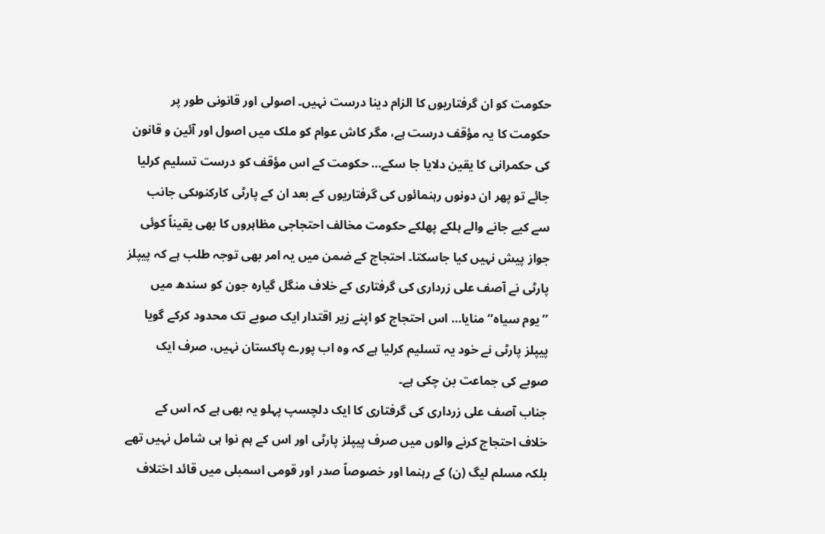حکومت کو ان گرفتاریوں کا الزام دینا درست نہیں۔ اصولی اور قانونی طور پر حکومت کا یہ مؤقف درست ہے، مگر کاش عوام کو ملک میں اصول اور آئین و قانون کی حکمرانی کا یقین دلایا جا سکے… حکومت کے اس مؤقف کو درست تسلیم کرلیا جائے تو پھر ان دونوں رہنمائوں کی گرفتاریوں کے بعد ان کے پارٹی کارکنوںکی جانب سے کیے جانے والے ہلکے پھلکے حکومت مخالف احتجاجی مظاہروں کا بھی یقیناً کوئی جواز پیش نہیں کیا جاسکتا۔ احتجاج کے ضمن میں یہ امر بھی توجہ طلب ہے کہ پیپلز پارٹی نے آصف علی زرداری کی گرفتاری کے خلاف منگل گیارہ جون کو سندھ میں ’’یوم سیاہ‘‘ منایا… اس احتجاج کو اپنے زیر اقتدار ایک صوبے تک محدود کرکے گویا پیپلز پارٹی نے خود یہ تسلیم کرلیا ہے کہ وہ اب پورے پاکستان نہیں، صرف ایک صوبے کی جماعت بن چکی ہے۔
جناب آصف علی زرداری کی گرفتاری کا ایک دلچسپ پہلو یہ بھی ہے کہ اس کے خلاف احتجاج کرنے والوں میں صرف پیپلز پارٹی اور اس کے ہم نوا ہی شامل نہیں تھے بلکہ مسلم لیگ (ن) کے رہنما اور خصوصاً صدر اور قومی اسمبلی میں قائد اختلاف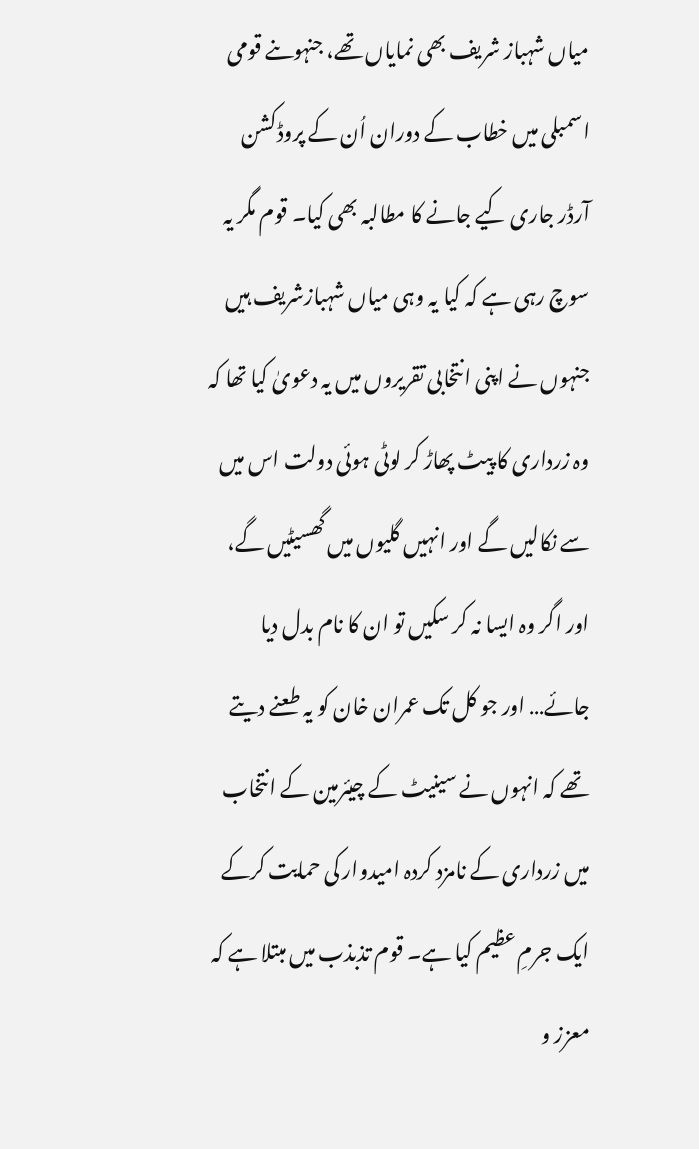میاں شہباز شریف بھی نمایاں تھے، جنہوںنے قومی اسمبلی میں خطاب کے دوران اُن کے پروڈکشن آرڈر جاری کیے جانے کا مطالبہ بھی کیا۔ قوم مگر یہ سوچ رہی ہے کہ کیا یہ وہی میاں شہبازشریف ہیں جنہوں نے اپنی انتخابی تقریروں میں یہ دعویٰ کیا تھا کہ وہ زرداری کا پیٹ پھاڑ کر لوٹی ہوئی دولت اس میں سے نکالیں گے اور انہیں گلیوں میں گھسیٹیں گے، اور اگر وہ ایسا نہ کر سکیں تو ان کا نام بدل دیا جائے… اور جو کل تک عمران خان کو یہ طعنے دیتے تھے کہ انہوں نے سینیٹ کے چیئرمین کے انتخاب میں زرداری کے نامزد کردہ امیدوار کی حمایت کرکے ایک جرمِ عظیم کیا ہے۔ قوم تذبذب میں مبتلا ہے کہ معزز و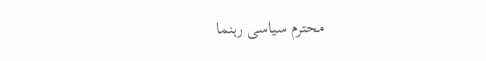محترم سیاسی رہنما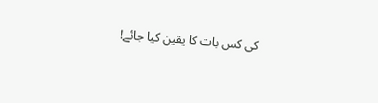کی کس بات کا یقین کیا جائے!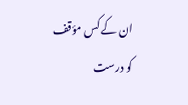ان کے کس مؤقف کو درست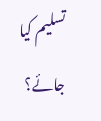تسلیم کیا جائے؟